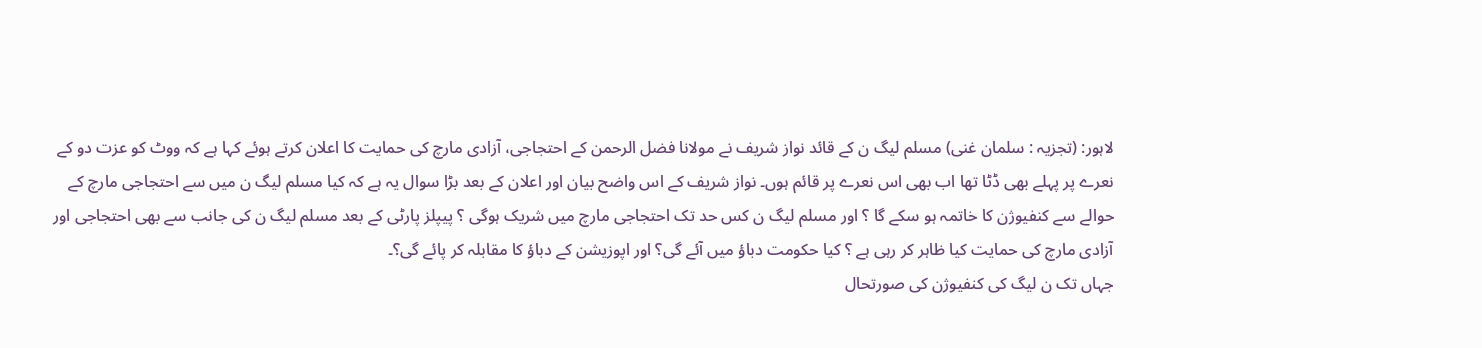لاہور: (تجزیہ : سلمان غنی) مسلم لیگ ن کے قائد نواز شریف نے مولانا فضل الرحمن کے احتجاجی، آزادی مارچ کی حمایت کا اعلان کرتے ہوئے کہا ہے کہ ووٹ کو عزت دو کے نعرے پر پہلے بھی ڈٹا تھا اب بھی اس نعرے پر قائم ہوں۔ نواز شریف کے اس واضح بیان اور اعلان کے بعد بڑا سوال یہ ہے کہ کیا مسلم لیگ ن میں سے احتجاجی مارچ کے حوالے سے کنفیوژن کا خاتمہ ہو سکے گا ؟ اور مسلم لیگ ن کس حد تک احتجاجی مارچ میں شریک ہوگی ؟ پیپلز پارٹی کے بعد مسلم لیگ ن کی جانب سے بھی احتجاجی اور آزادی مارچ کی حمایت کیا ظاہر کر رہی ہے ؟ کیا حکومت دباؤ میں آئے گی؟ اور اپوزیشن کے دباؤ کا مقابلہ کر پائے گی؟۔
جہاں تک ن لیگ کی کنفیوژن کی صورتحال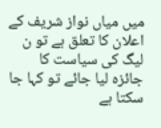میں میاں نواز شریف کے اعلان کا تعلق ہے تو ن لیگ کی سیاست کا جائزہ لیا جائے تو کہا جا سکتا ہے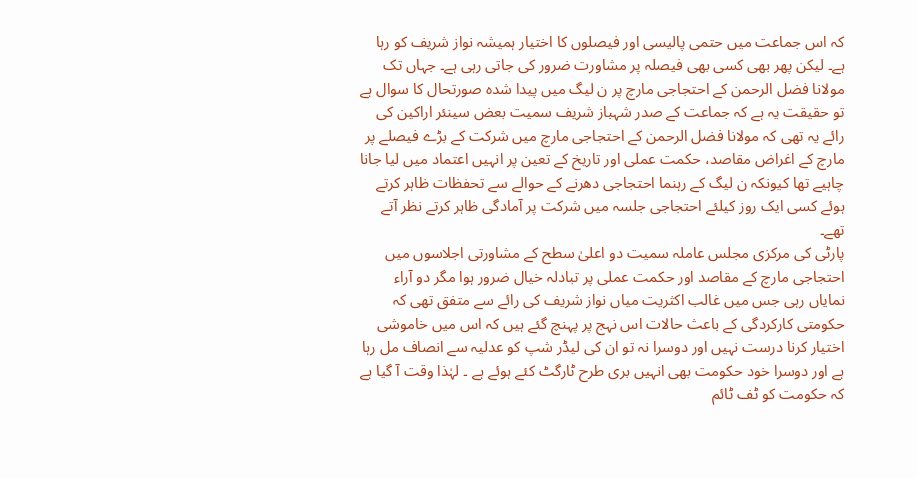کہ اس جماعت میں حتمی پالیسی اور فیصلوں کا اختیار ہمیشہ نواز شریف کو رہا ہے۔ لیکن پھر بھی کسی بھی فیصلہ پر مشاورت ضرور کی جاتی رہی ہے۔ جہاں تک مولانا فضل الرحمن کے احتجاجی مارچ پر ن لیگ میں پیدا شدہ صورتحال کا سوال ہے تو حقیقت یہ ہے کہ جماعت کے صدر شہباز شریف سمیت بعض سینئر اراکین کی رائے یہ تھی کہ مولانا فضل الرحمن کے احتجاجی مارچ میں شرکت کے بڑے فیصلے پر مارچ کے اغراض مقاصد، حکمت عملی اور تاریخ کے تعین پر انہیں اعتماد میں لیا جانا چاہیے تھا کیونکہ ن لیگ کے رہنما احتجاجی دھرنے کے حوالے سے تحفظات ظاہر کرتے ہوئے کسی ایک روز کیلئے احتجاجی جلسہ میں شرکت پر آمادگی ظاہر کرتے نظر آتے تھے۔
پارٹی کی مرکزی مجلس عاملہ سمیت دو اعلیٰ سطح کے مشاورتی اجلاسوں میں احتجاجی مارچ کے مقاصد اور حکمت عملی پر تبادلہ خیال ضرور ہوا مگر دو آراء نمایاں رہی جس میں غالب اکثریت میاں نواز شریف کی رائے سے متفق تھی کہ حکومتی کارکردگی کے باعث حالات اس نہج پر پہنچ گئے ہیں کہ اس میں خاموشی اختیار کرنا درست نہیں اور دوسرا نہ تو ان کی لیڈر شپ کو عدلیہ سے انصاف مل رہا ہے اور دوسرا خود حکومت بھی انہیں بری طرح ٹارگٹ کئے ہوئے ہے ۔ لہٰذا وقت آ گیا ہے کہ حکومت کو ٹف ٹائم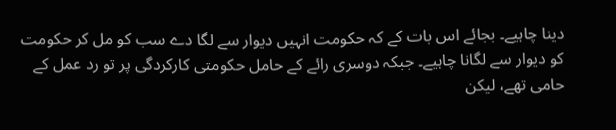دینا چاہیے۔ بجائے اس بات کے کہ حکومت انہیں دیوار سے لگا دے سب کو مل کر حکومت کو دیوار سے لگانا چاہیے۔ جبکہ دوسری رائے کے حامل حکومتی کارکردگی پر تو رد عمل کے حامی تھے، لیکن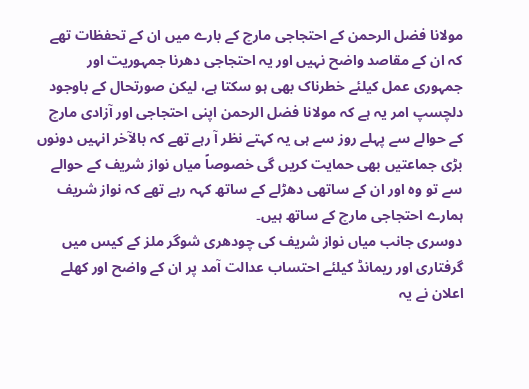مولانا فضل الرحمن کے احتجاجی مارچ کے بارے میں ان کے تحفظات تھے کہ ان کے مقاصد واضح نہیں اور یہ احتجاجی دھرنا جمہوریت اور جمہوری عمل کیلئے خطرناک بھی ہو سکتا ہے، لیکن صورتحال کے باوجود دلچسپ امر یہ ہے کہ مولانا فضل الرحمن اپنی احتجاجی اور آزادی مارچ کے حوالے سے پہلے روز سے ہی یہ کہتے نظر آ رہے تھے کہ بالآخر انہیں دونوں بڑی جماعتیں بھی حمایت کریں گی خصوصاً میاں نواز شریف کے حوالے سے تو وہ اور ان کے ساتھی دھڑلے کے ساتھ کہہ رہے تھے کہ نواز شریف ہمارے احتجاجی مارچ کے ساتھ ہیں۔
دوسری جانب میاں نواز شریف کی چودھری شوگر ملز کے کیس میں گرفتاری اور ریمانڈ کیلئے احتساب عدالت آمد پر ان کے واضح اور کھلے اعلان نے یہ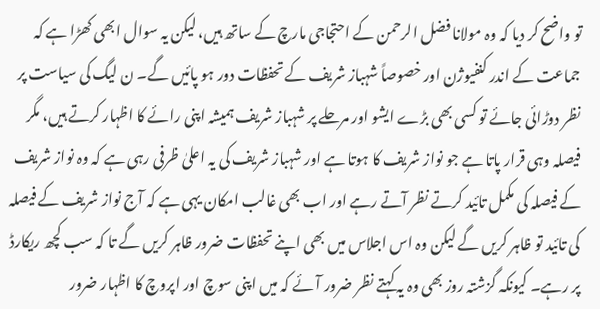تو واضح کر دیا کہ وہ مولانا فضل الرحمن کے احتجاجی مارچ کے ساتھ ہیں، لیکن یہ سوال ابھی کھڑا ہے کہ جماعت کے اندر کنفیوژن اور خصوصاً شہباز شریف کے تحفظات دور ہو پائیں گے۔ ن لیگ کی سیاست پر نظر دوڑائی جائے تو کسی بھی بڑے ایشو اور مرحلے پر شہباز شریف ہمیشہ اپنی رائے کا اظہار کرتے ہیں، مگر فیصلہ وہی قرار پاتا ہے جو نواز شریف کا ہوتا ہے اور شہباز شریف کی یہ اعلیٰ ظرفی رہی ہے کہ وہ نواز شریف کے فیصلہ کی مکمل تائید کرتے نظر آتے رہے اور اب بھی غالب امکان یہی ہے کہ آج نواز شریف کے فیصلہ کی تائید تو ظاہر کریں گے لیکن وہ اس اجلاس میں بھی اپنے تحفظات ضرور ظاہر کریں گے تا کہ سب کچھ ریکارڈ پر رہے۔ کیونکہ گزشتہ روز بھی وہ یہ کہتے نظر ضرور آئے کہ میں اپنی سوچ اور اپروچ کا اظہار ضرور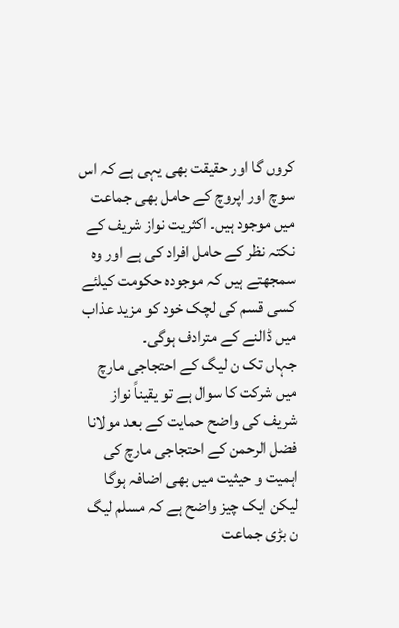کروں گا اور حقیقت بھی یہی ہے کہ اس سوچ اور اپروچ کے حامل بھی جماعت میں موجود ہیں۔ اکثریت نواز شریف کے نکتہ نظر کے حامل افراد کی ہے اور وہ سمجھتے ہیں کہ موجودہ حکومت کیلئے کسی قسم کی لچک خود کو مزید عذاب میں ڈالنے کے مترادف ہوگی۔
جہاں تک ن لیگ کے احتجاجی مارچ میں شرکت کا سوال ہے تو یقیناً نواز شریف کی واضح حمایت کے بعد مولانا فضل الرحمن کے احتجاجی مارچ کی اہمیت و حیثیت میں بھی اضافہ ہوگا لیکن ایک چیز واضح ہے کہ مسلم لیگ ن بڑی جماعت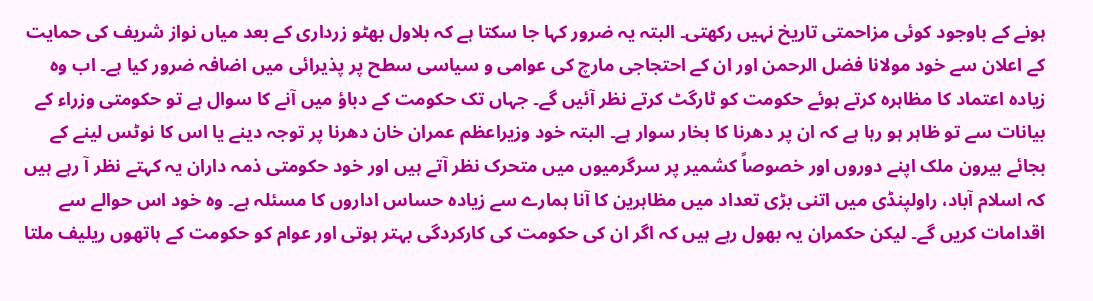ہونے کے باوجود کوئی مزاحمتی تاریخ نہیں رکھتی۔ البتہ یہ ضرور کہا جا سکتا ہے کہ بلاول بھٹو زرداری کے بعد میاں نواز شریف کی حمایت کے اعلان سے خود مولانا فضل الرحمن اور ان کے احتجاجی مارچ کی عوامی و سیاسی سطح پر پذیرائی میں اضافہ ضرور کیا ہے۔ اب وہ زیادہ اعتماد کا مظاہرہ کرتے ہوئے حکومت کو ٹارگٹ کرتے نظر آئیں گے۔ جہاں تک حکومت کے دباؤ میں آنے کا سوال ہے تو حکومتی وزراء کے بیانات سے تو ظاہر ہو رہا ہے کہ ان پر دھرنا کا بخار سوار ہے۔ البتہ خود وزیراعظم عمران خان دھرنا پر توجہ دینے یا اس کا نوٹس لینے کے بجائے بیرون ملک اپنے دوروں اور خصوصاً کشمیر پر سرگرمیوں میں متحرک نظر آتے ہیں اور خود حکومتی ذمہ داران یہ کہتے نظر آ رہے ہیں کہ اسلام آباد، راولپنڈی میں اتنی بڑی تعداد میں مظاہرین کا آنا ہمارے سے زیادہ حساس اداروں کا مسئلہ ہے۔ وہ خود اس حوالے سے اقدامات کریں گے۔ لیکن حکمران یہ بھول رہے ہیں کہ اگر ان کی حکومت کی کارکردگی بہتر ہوتی اور عوام کو حکومت کے ہاتھوں ریلیف ملتا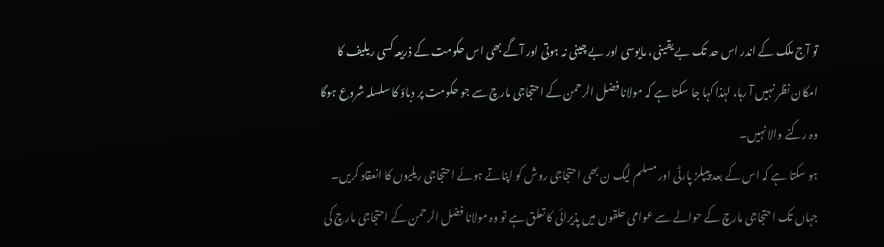تو آج ملک کے اندر اس حد تک بے یقینی، مایوسی اور بے چینی نہ ہوتی اور آگے بھی اس حکومت کے ذریعہ کسی ریلیف کا امکان نظر نہیں آ رہا، لہٰذا کہا جا سکتا ہے کہ مولانا فضل الرحمن کے احتجاجی مارچ سے جو حکومت پر دباؤ کا سلسلہ شروع ہوگا وہ رکنے والا نہیں۔
ہو سکتا ہے کہ اس کے بعد پیپلز پارٹی اور مسلم لیگ ن بھی احتجاجی روش کو اپناتے ہوئے احتجاجی ریلیوں کا انعقاد کریں۔ جہاں تک احتجاجی مارچ کے حوالے سے عوامی حلقوں میں پذیرائی کا تعلق ہے تو وہ مولانا فضل الرحمن کے احتجاجی مارچ کی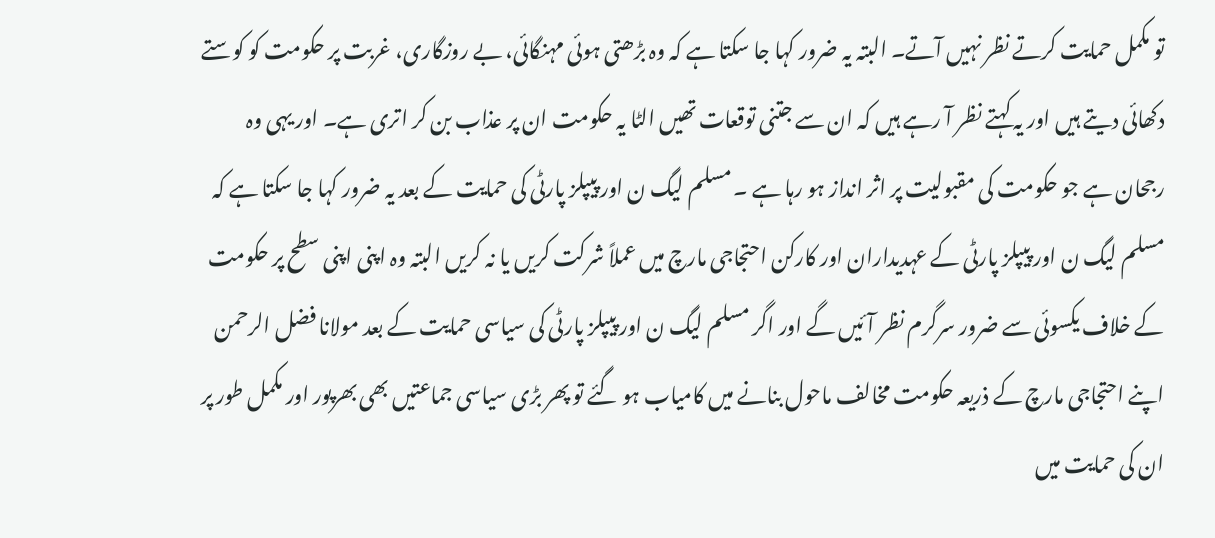تو مکمل حمایت کرتے نظر نہیں آتے۔ البتہ یہ ضرور کہا جا سکتا ہے کہ وہ بڑھتی ہوئی مہنگائی، بے روزگاری، غربت پر حکومت کو کوستے دکھائی دیتے ہیں اور یہ کہتے نظر آ رہے ہیں کہ ان سے جتنی توقعات تھیں الٹا یہ حکومت ان پر عذاب بن کر اتری ہے۔ اور یہی وہ رجحان ہے جو حکومت کی مقبولیت پر اثر انداز ہو رہا ہے ۔ مسلم لیگ ن اور پیپلز پارٹی کی حمایت کے بعد یہ ضرور کہا جا سکتا ہے کہ مسلم لیگ ن اور پیپلز پارٹی کے عہدیداران اور کارکن احتجاجی مارچ میں عملاً شرکت کریں یا نہ کریں البتہ وہ اپنی اپنی سطح پر حکومت کے خلاف یکسوئی سے ضرور سرگرم نظر آئیں گے اور اگر مسلم لیگ ن اور پیپلز پارٹی کی سیاسی حمایت کے بعد مولانا فضل الرحمن اپنے احتجاجی مارچ کے ذریعہ حکومت مخالف ماحول بنانے میں کامیاب ہو گئے تو پھر بڑی سیاسی جماعتیں بھی بھرپور اور مکمل طور پر ان کی حمایت میں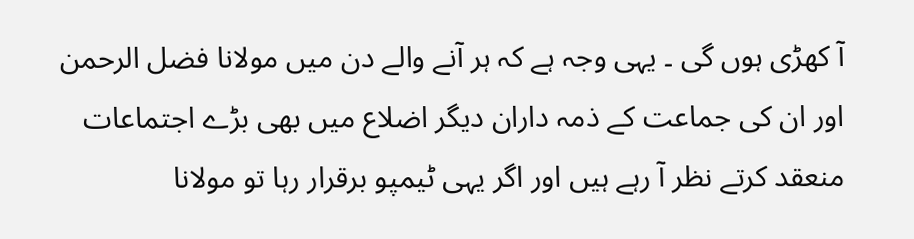آ کھڑی ہوں گی ۔ یہی وجہ ہے کہ ہر آنے والے دن میں مولانا فضل الرحمن اور ان کی جماعت کے ذمہ داران دیگر اضلاع میں بھی بڑے اجتماعات منعقد کرتے نظر آ رہے ہیں اور اگر یہی ٹیمپو برقرار رہا تو مولانا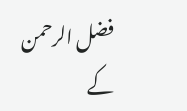فضل الرحمن کے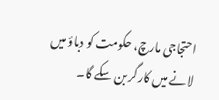احتجاجی مارچ، حکومت کو دباؤ میں لانے میں کارگر بن سکے گا۔